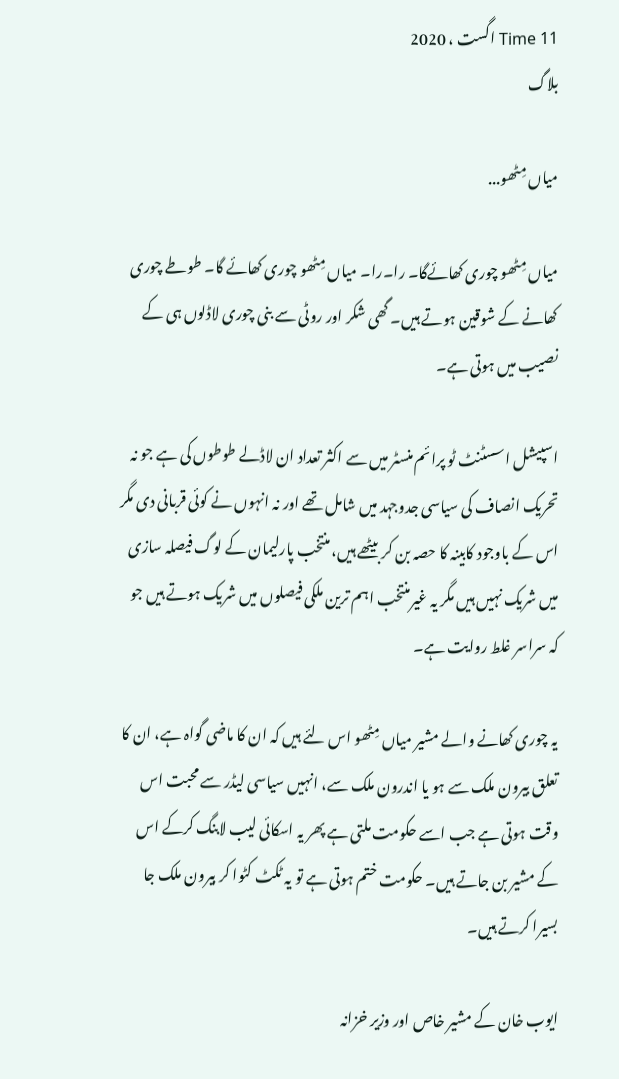Time 11 اگست ، 2020
بلاگ

میاں مِٹھو...

میاں مِٹھو چوری کھائےگا۔ را۔را۔ میاں مِٹھو چوری کھائے گا۔ طوطے چوری کھانے کے شوقین ہوتے ہیں۔ گھی شکر اور روٹی سے بنی چوری لاڈلوں ہی کے نصیب میں ہوتی ہے۔

اسپیشل اسسٹنٹ ٹو پرائم منسٹر میں سے اکثر تعداد ان لاڈلے طوطوں کی ہے جو نہ تحریک انصاف کی سیاسی جدوجہد میں شامل تھے اور نہ انہوں نے کوئی قربانی دی مگر اس کے باوجود کابینہ کا حصہ بن کر بیٹھے ہیں، منتخب پارلیمان کے لوگ فیصلہ سازی میں شریک نہیں ہیں مگر یہ غیرمنتخب اہم ترین ملکی فیصلوں میں شریک ہوتے ہیں جو کہ سراسر غلط روایت ہے۔

یہ چوری کھانے والے مشیر میاں مِٹھو اس لئے ہیں کہ ان کا ماضی گواہ ہے، ان کا تعلق بیرون ملک سے ہو یا اندرون ملک سے، انہیں سیاسی لیڈر سے محبت اس وقت ہوتی ہے جب اسے حکومت ملتی ہے پھر یہ اسکائی لیب لابنگ کرکے اس کے مشیر بن جاتے ہیں۔ حکومت ختم ہوتی ہے تو یہ ٹکٹ کٹوا کر بیرون ملک جا بسیرا کرتے ہیں۔

ایوب خان کے مشیر خاص اور وزیر خزانہ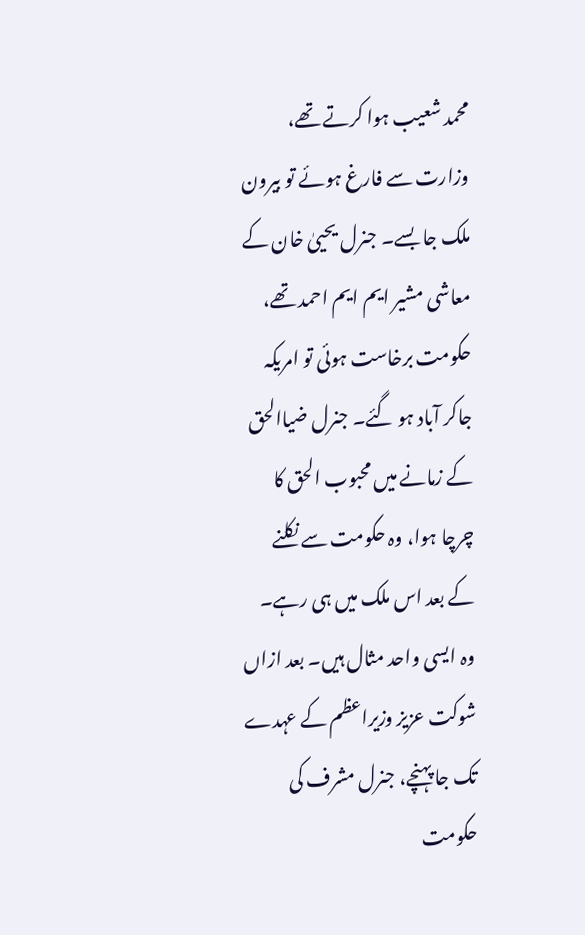محمد شعیب ہوا کرتے تھے، وزارت سے فارغ ہوئے تو بیرون ملک جا بسے۔ جنرل یحییٰ خان کے معاشی مشیر ایم ایم احمد تھے، حکومت برخاست ہوئی تو امریکہ جاکر آباد ہو گئے۔ جنرل ضیاالحق کے زمانے میں محبوب الحق کا چرچا ہوا، وہ حکومت سے نکلنے کے بعد اس ملک میں ہی رہے۔ وہ ایسی واحد مثال ہیں۔ بعد ازاں شوکت عزیز وزیراعظم کے عہدے تک جا پہنچے، جنرل مشرف کی حکومت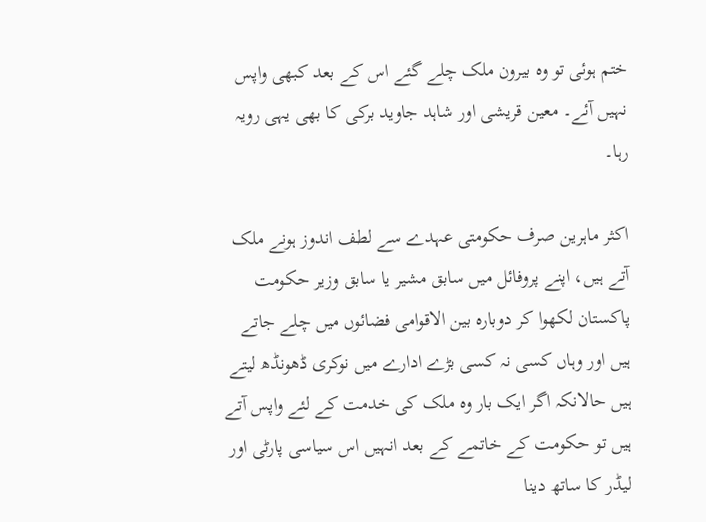ختم ہوئی تو وہ بیرون ملک چلے گئے اس کے بعد کبھی واپس نہیں آئے۔ معین قریشی اور شاہد جاوید برکی کا بھی یہی رویہ رہا۔

اکثر ماہرین صرف حکومتی عہدے سے لطف اندوز ہونے ملک آتے ہیں، اپنے پروفائل میں سابق مشیر یا سابق وزیر حکومت پاکستان لکھوا کر دوبارہ بین الاقوامی فضائوں میں چلے جاتے ہیں اور وہاں کسی نہ کسی بڑے ادارے میں نوکری ڈھونڈھ لیتے ہیں حالانکہ اگر ایک بار وہ ملک کی خدمت کے لئے واپس آتے ہیں تو حکومت کے خاتمے کے بعد انہیں اس سیاسی پارٹی اور لیڈر کا ساتھ دینا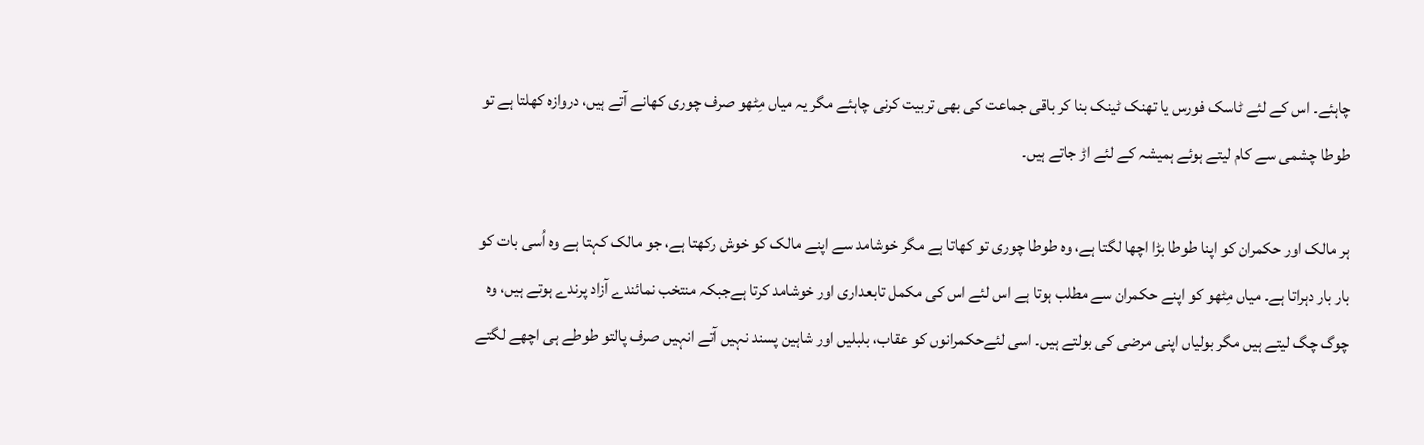چاہئے۔ اس کے لئے ٹاسک فورس یا تھنک ٹینک بنا کر باقی جماعت کی بھی تربیت کرنی چاہئے مگر یہ میاں مِٹھو صرف چوری کھانے آتے ہیں، دروازہ کھلتا ہے تو طوطا چشمی سے کام لیتے ہوئے ہمیشہ کے لئے اڑ جاتے ہیں۔

ہر مالک اور حکمران کو اپنا طوطا بڑا اچھا لگتا ہے، وہ طوطا چوری تو کھاتا ہے مگر خوشامد سے اپنے مالک کو خوش رکھتا ہے، جو مالک کہتا ہے وہ اُسی بات کو بار بار دہراتا ہے۔ میاں مِٹھو کو اپنے حکمران سے مطلب ہوتا ہے اس لئے اس کی مکمل تابعداری اور خوشامد کرتا ہےجبکہ منتخب نمائندے آزاد پرندے ہوتے ہیں، وہ چوگ چگ لیتے ہیں مگر بولیاں اپنی مرضی کی بولتے ہیں۔ اسی لئےحکمرانوں کو عقاب، بلبلیں اور شاہین پسند نہیں آتے انہیں صرف پالتو طوطے ہی اچھے لگتے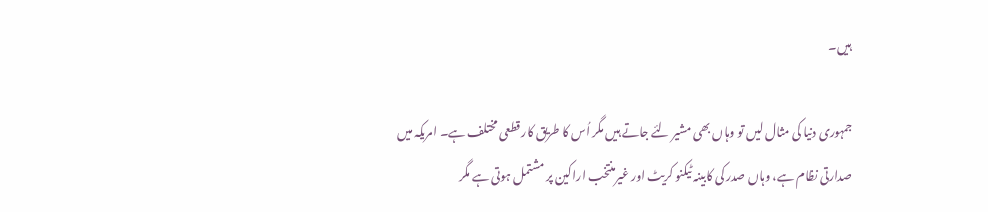ہیں۔

جمہوری دنیا کی مثال لیں تو وہاں بھی مشیر لئے جاتے ہیں مگر اُس کا طریق کار قطعی مختلف ہے۔ امریکہ میں صدارتی نظام ہے، وہاں صدر کی کابینہ ٹیکنو کریٹ اور غیرمنتخب اراکین پر مشتمل ہوتی ہے مگر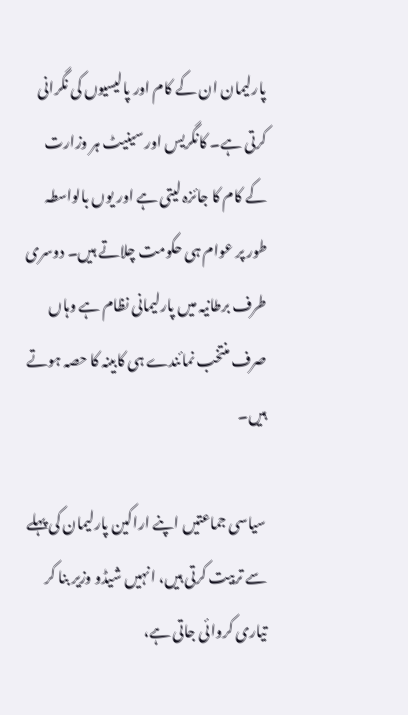پارلیمان ان کے کام اور پالیسیوں کی نگرانی کرتی ہے۔ کانگریس اور سینیٹ ہر وزارت کے کام کا جائزہ لیتی ہے اور یوں بالواسطہ طور پر عوام ہی حکومت چلاتے ہیں۔ دوسری طرف برطانیہ میں پارلیمانی نظام ہے وہاں صرف منتخب نمائندے ہی کابینہ کا حصہ ہوتے ہیں۔

سیاسی جماعتیں اپنے اراکین پارلیمان کی پہلے سے تربیت کرتی ہیں، انہیں شیڈو وزیر بنا کر تیاری کروائی جاتی ہے،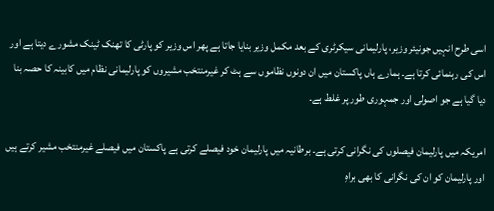اسی طرح انہیں جونیئر وزیر، پارلیمانی سیکرٹری کے بعد مکمل وزیر بنایا جاتا ہے پھر اس وزیر کو پارٹی کا تھنک ٹینک مشورے دیتا ہے اور اس کی رہنمائی کرتا ہے۔ ہمارے ہاں پاکستان میں ان دونوں نظاموں سے ہٹ کر غیرمنتخب مشیروں کو پارلیمانی نظام میں کابینہ کا حصہ بنا دیا گیا ہے جو اصولی اور جمہوری طور پر غلط ہے۔

امریکہ میں پارلیمان فیصلوں کی نگرانی کرتی ہے۔ برطانیہ میں پارلیمان خود فیصلے کرتی ہے پاکستان میں فیصلے غیرمنتخب مشیر کرتے ہیں اور پارلیمان کو ان کی نگرانی کا بھی براہِ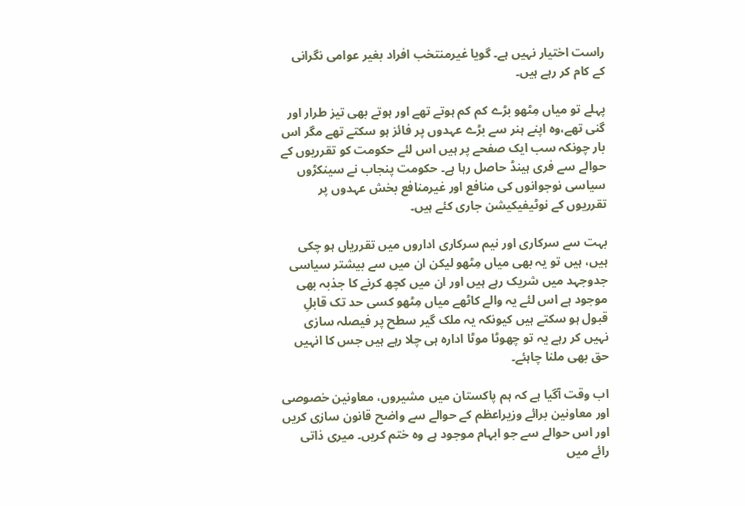راست اختیار نہیں ہے۔ گویا غیرمنتخب افراد بغیر عوامی نگرانی کے کام کر رہے ہیں۔

پہلے تو میاں مِٹھو بڑے کم کم ہوتے تھے اور ہوتے بھی تیز طرار اور گنی تھے،وہ اپنے ہنر سے بڑے عہدوں پر فائز ہو سکتے تھے مگر اس بار چونکہ سب ایک صفحے پر ہیں اس لئے حکومت کو تقرریوں کے حوالے سے فری ہینڈ حاصل رہا ہے۔ حکومت پنجاب نے سینکڑوں سیاسی نوجوانوں کی منافع اور غیرمنافع بخش عہدوں پر تقرریوں کے نوٹیفیکیشن جاری کئے ہیں۔

بہت سے سرکاری اور نیم سرکاری اداروں میں تقرریاں ہو چکی ہیں، ہیں تو یہ بھی میاں مِٹھو لیکن ان میں سے بیشتر سیاسی جدوجہد میں شریک رہے ہیں اور ان میں کچھ کرنے کا جذبہ بھی موجود ہے اس لئے یہ والے کاٹھے میاں مِٹھو کسی حد تک قابلِ قبول ہو سکتے ہیں کیونکہ یہ ملک گیر سطح پر فیصلہ سازی نہیں کر رہے یہ تو چھوٹا موٹا ادارہ ہی چلا رہے ہیں جس کا انہیں حق بھی ملنا چاہئے۔

اب وقت آگیا ہے کہ ہم پاکستان میں مشیروں، معاونین خصوصی اور معاونین برائے وزیراعظم کے حوالے سے واضح قانون سازی کریں اور اس حوالے سے جو ابہام موجود ہے وہ ختم کریں۔ میری ذاتی رائے میں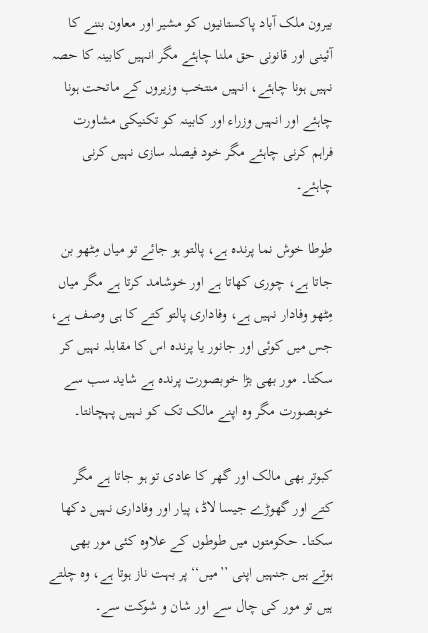بیرون ملک آباد پاکستانیوں کو مشیر اور معاون بننے کا آئینی اور قانونی حق ملنا چاہئے مگر انہیں کابینہ کا حصہ نہیں ہونا چاہئے، انہیں منتخب وزیروں کے ماتحت ہونا چاہئے اور انہیں وزراء اور کابینہ کو تکنیکی مشاورت فراہم کرنی چاہئے مگر خود فیصلہ سازی نہیں کرنی چاہئے۔

طوطا خوش نما پرندہ ہے، پالتو ہو جائے تو میاں مِٹھو بن جاتا ہے، چوری کھاتا ہے اور خوشامد کرتا ہے مگر میاں مِٹھو وفادار نہیں ہے، وفاداری پالتو کتے کا ہی وصف ہے، جس میں کوئی اور جانور یا پرندہ اس کا مقابلہ نہیں کر سکتا۔ مور بھی بڑا خوبصورت پرندہ ہے شاید سب سے خوبصورت مگر وہ اپنے مالک تک کو نہیں پہچانتا۔

کبوتر بھی مالک اور گھر کا عادی تو ہو جاتا ہے مگر کتے اور گھوڑے جیسا لاڈ، پیار اور وفاداری نہیں دکھا سکتا۔ حکومتوں میں طوطوں کے علاوہ کئی مور بھی ہوتے ہیں جنہیں اپنی ’’میں‘‘ پر بہت ناز ہوتا ہے، وہ چلتے ہیں تو مور کی چال سے اور شان و شوکت سے۔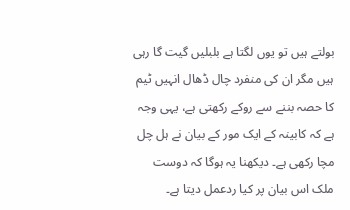بولتے ہیں تو یوں لگتا ہے بلبلیں گیت گا رہی ہیں مگر ان کی منفرد چال ڈھال انہیں ٹیم کا حصہ بننے سے روکے رکھتی ہے، یہی وجہ ہے کہ کابینہ کے ایک مور کے بیان نے ہل چل مچا رکھی ہے۔ دیکھنا یہ ہوگا کہ دوست ملک اس بیان پر کیا ردعمل دیتا ہے۔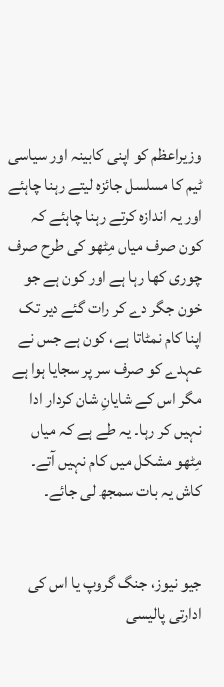وزیراعظم کو اپنی کابینہ اور سیاسی ٹیم کا مسلسل جائزہ لیتے رہنا چاہئے اور یہ اندازہ کرتے رہنا چاہئے کہ کون صرف میاں مِٹھو کی طرح صرف چوری کھا رہا ہے اور کون ہے جو خون جگر دے کر رات گئے دیر تک اپنا کام نمٹاتا ہے، کون ہے جس نے عہدے کو صرف سر پر سجایا ہوا ہے مگر اس کے شایانِ شان کردار ادا نہیں کر رہا۔ یہ طے ہے کہ میاں مِٹھو مشکل میں کام نہیں آتے۔ کاش یہ بات سمجھ لی جائے۔


جیو نیوز، جنگ گروپ یا اس کی ادارتی پالیسی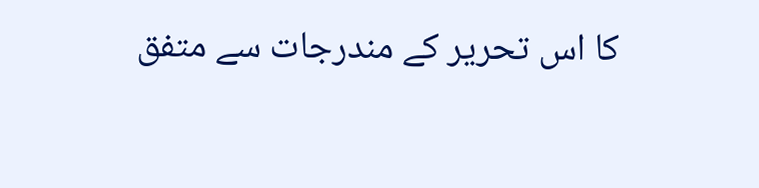کا اس تحریر کے مندرجات سے متفق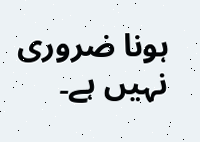ہونا ضروری نہیں ہے۔